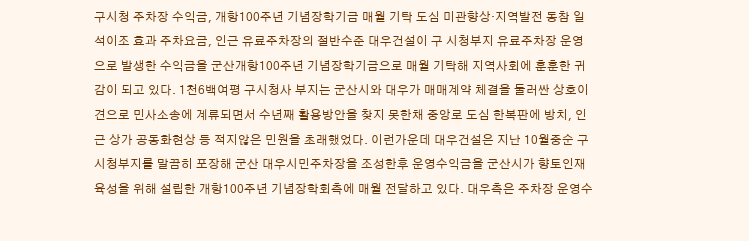구시청 주차장 수익금, 개항100주년 기념장학기금 매월 기탁 도심 미관향상·지역발전 동참 일석이조 효과 주차요금, 인근 유료주차장의 절반수준 대우건설이 구 시청부지 유료주차장 운영으로 발생한 수익금을 군산개항100주년 기념장학기금으로 매월 기탁해 지역사회에 훈훈한 귀감이 되고 있다. 1천6백여평 구시청사 부지는 군산시와 대우가 매매계약 체결을 둘러싼 상호이견으로 민사소송에 계류되면서 수년째 활용방안을 찾지 못한채 중앙로 도심 한복판에 방치, 인근 상가 공동화현상 등 적지않은 민원을 초래했었다. 이런가운데 대우건설은 지난 10월중순 구시청부지를 말끔히 포장해 군산 대우시민주차장을 조성한후 운영수익금을 군산시가 향토인재 육성을 위해 설립한 개항100주년 기념장학회측에 매월 전달하고 있다. 대우측은 주차장 운영수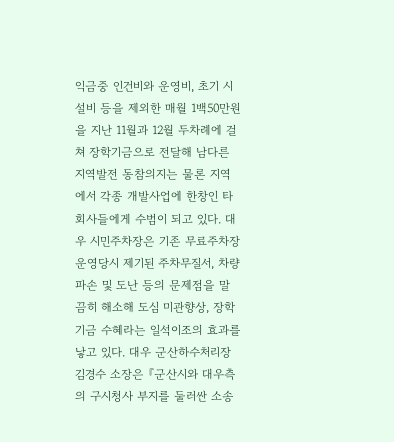익금중 인건비와 운영비, 초기 시설비 등을 제외한 매월 1백50만원을 지난 11월과 12월 두차례에 걸쳐 장학기금으로 전달해 남다른 지역발전 동참의지는 물론 지역에서 각종 개발사업에 한창인 타 회사들에게 수범이 되고 있다. 대우 시민주차장은 기존 무료주차장 운영당시 제기된 주차무질서, 차량파손 및 도난 등의 문제점을 말끔히 해소해 도심 미관향상, 장학기금 수혜라는 일석이조의 효과를 낳고 있다. 대우 군산하수처리장 김경수 소장은 『군산시와 대우측의 구시청사 부지를 둘러싼 소송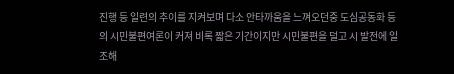진행 등 일련의 추이를 지켜보며 다소 안타까움을 느껴오던중 도심공동화 등의 시민불편여론이 커져 비록 짧은 기간이지만 시민불편을 덜고 시 발전에 일조해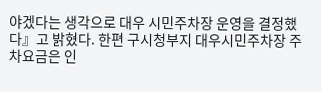야겠다는 생각으로 대우 시민주차장 운영을 결정했다』고 밝혔다. 한편 구시청부지 대우시민주차장 주차요금은 인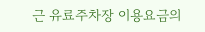근 유료주차장 이용요금의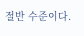절반 수준이다.